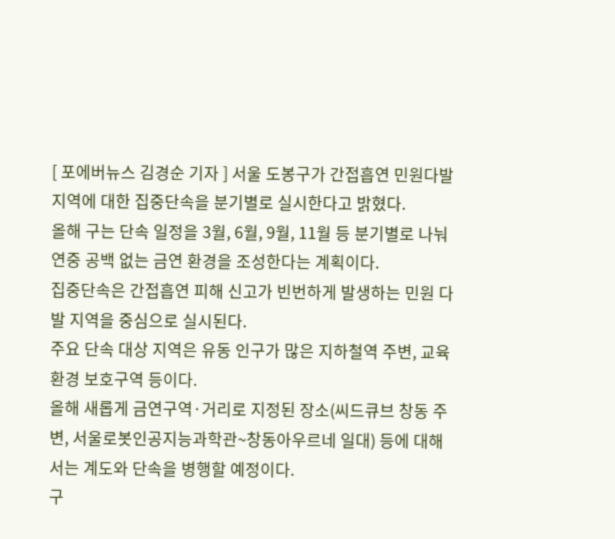[ 포에버뉴스 김경순 기자 ] 서울 도봉구가 간접흡연 민원다발 지역에 대한 집중단속을 분기별로 실시한다고 밝혔다.
올해 구는 단속 일정을 3월, 6월, 9월, 11월 등 분기별로 나눠 연중 공백 없는 금연 환경을 조성한다는 계획이다.
집중단속은 간접흡연 피해 신고가 빈번하게 발생하는 민원 다발 지역을 중심으로 실시된다.
주요 단속 대상 지역은 유동 인구가 많은 지하철역 주변, 교육환경 보호구역 등이다.
올해 새롭게 금연구역·거리로 지정된 장소(씨드큐브 창동 주변, 서울로봇인공지능과학관~창동아우르네 일대) 등에 대해서는 계도와 단속을 병행할 예정이다.
구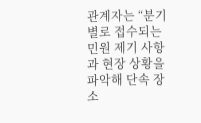관계자는 “분기별로 접수되는 민원 제기 사항과 현장 상황을 파악해 단속 장소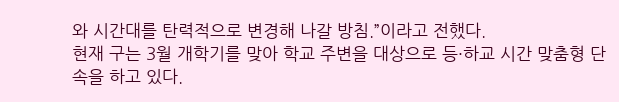와 시간대를 탄력적으로 변경해 나갈 방침.”이라고 전했다.
현재 구는 3월 개학기를 맞아 학교 주변을 대상으로 등·하교 시간 맞춤형 단속을 하고 있다.